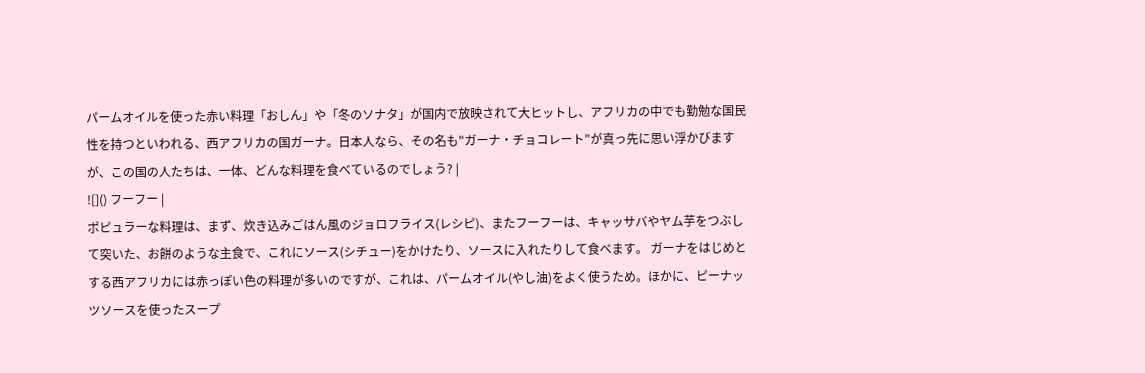パームオイルを使った赤い料理「おしん」や「冬のソナタ」が国内で放映されて大ヒットし、アフリカの中でも勤勉な国民性を持つといわれる、西アフリカの国ガーナ。日本人なら、その名も"ガーナ・チョコレート"が真っ先に思い浮かびますが、この国の人たちは、一体、どんな料理を食べているのでしょう? |
![]() フーフー |
ポピュラーな料理は、まず、炊き込みごはん風のジョロフライス(レシピ)、またフーフーは、キャッサバやヤム芋をつぶして突いた、お餅のような主食で、これにソース(シチュー)をかけたり、ソースに入れたりして食べます。 ガーナをはじめとする西アフリカには赤っぽい色の料理が多いのですが、これは、パームオイル(やし油)をよく使うため。ほかに、ピーナッツソースを使ったスープ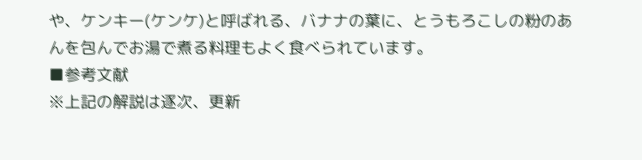や、ケンキー(ケンケ)と呼ばれる、バナナの葉に、とうもろこしの粉のあんを包んでお湯で煮る料理もよく食べられています。
■参考文献
※上記の解説は逐次、更新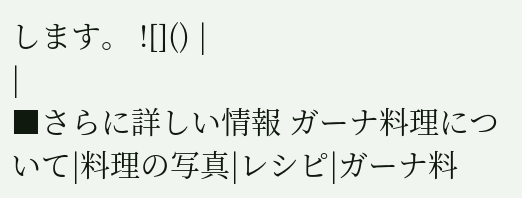します。 ![]() |
|
■さらに詳しい情報 ガーナ料理について|料理の写真|レシピ|ガーナ料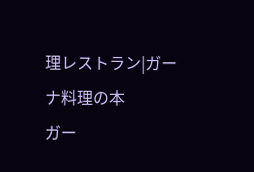理レストラン|ガーナ料理の本
ガー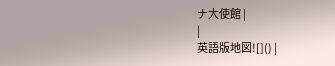ナ大使館 |
|
英語版地図![]() |